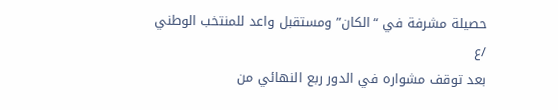حصيلة مشرفة في “الكان” ومستقبل واعد للمنتخب الوطني
/ع
بعد توقف مشواره في الدور ربع النهائي من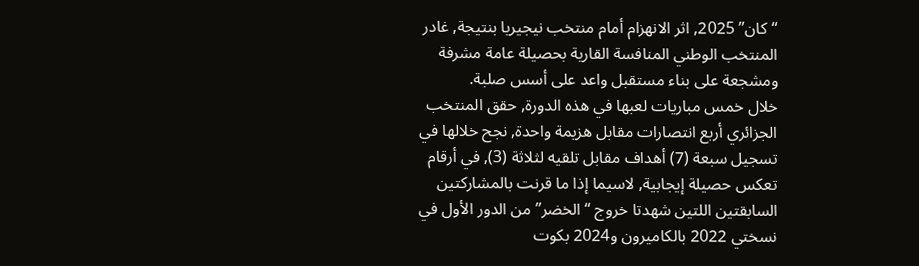“كان” 2025, اثر الانهزام أمام منتخب نيجيريا بنتيجة, غادر المنتخب الوطني المنافسة القارية بحصيلة عامة مشرفة ومشجعة على بناء مستقبل واعد على أسس صلبة.
خلال خمس مباريات لعبها في هذه الدورة, حقق المنتخب الجزائري أربع انتصارات مقابل هزيمة واحدة, نجح خلالها في تسجيل سبعة (7) أهداف مقابل تلقيه لثلاثة (3), في أرقام تعكس حصيلة إيجابية, لاسيما إذا ما قرنت بالمشاركتين السابقتين اللتين شهدتا خروج “الخضر” من الدور الأول في نسختي 2022 بالكاميرون و2024 بكوت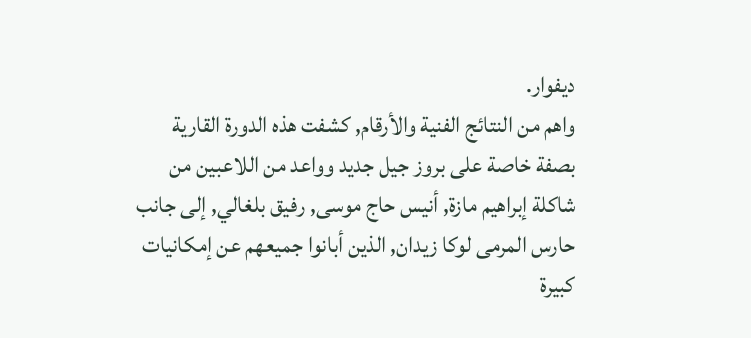ديفوار.
واهم من النتائج الفنية والأرقام, كشفت هذه الدورة القارية بصفة خاصة على بروز جيل جديد وواعد من اللاعبين من شاكلة إبراهيم مازة, أنيس حاج موسى, رفيق بلغالي, إلى جانب حارس المرمى لوكا زيدان, الذين أبانوا جميعهم عن إمكانيات كبيرة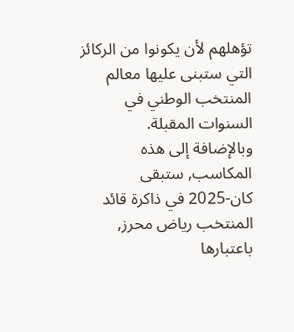تؤهلهم لأن يكونوا من الركائز التي ستبنى عليها معالم المنتخب الوطني في السنوات المقبلة.
وبالإضافة إلى هذه المكاسب, ستبقى كان-2025 في ذاكرة قائد المنتخب رياض محرز, باعتبارها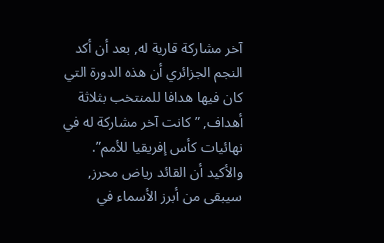آخر مشاركة قارية له, بعد أن أكد النجم الجزائري أن هذه الدورة التي كان فيها هدافا للمنتخب بثلاثة أهداف, ” كانت آخر مشاركة له في نهائيات كأس إفريقيا للأمم”.
والأكيد أن القائد رياض محرز, سيبقى من أبرز الأسماء في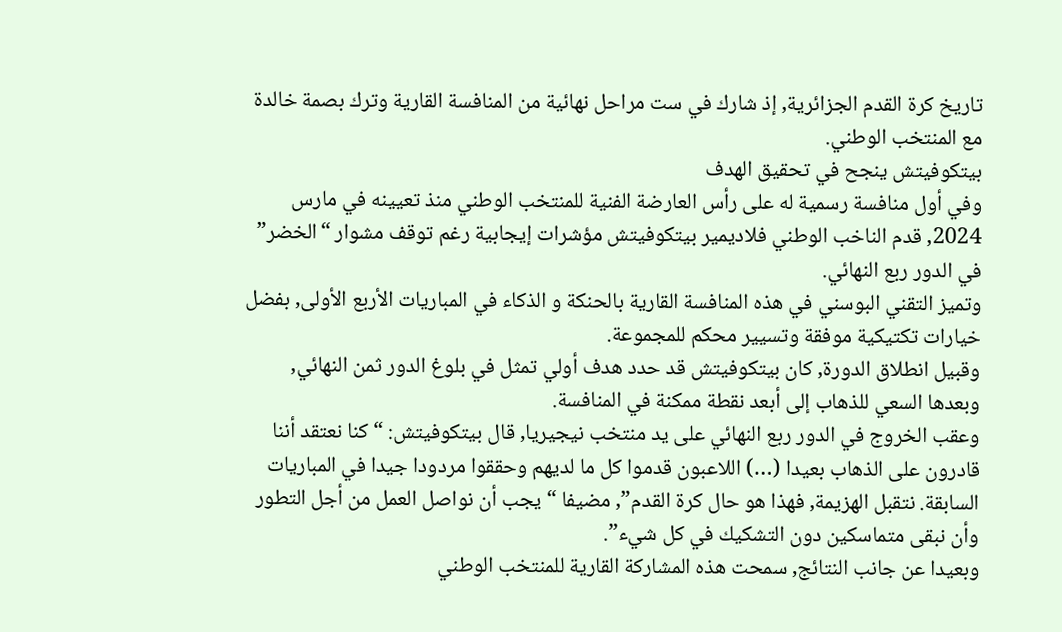تاريخ كرة القدم الجزائرية, إذ شارك في ست مراحل نهائية من المنافسة القارية وترك بصمة خالدة مع المنتخب الوطني.
بيتكوفيتش ينجح في تحقيق الهدف
وفي أول منافسة رسمية له على رأس العارضة الفنية للمنتخب الوطني منذ تعيينه في مارس 2024, قدم الناخب الوطني فلاديمير بيتكوفيتش مؤشرات إيجابية رغم توقف مشوار “الخضر” في الدور ربع النهائي.
وتميز التقني البوسني في هذه المنافسة القارية بالحنكة و الذكاء في المباريات الأربع الأولى, بفضل خيارات تكتيكية موفقة وتسيير محكم للمجموعة.
وقبيل انطلاق الدورة, كان بيتكوفيتش قد حدد هدف أولي تمثل في بلوغ الدور ثمن النهائي, وبعدها السعي للذهاب إلى أبعد نقطة ممكنة في المنافسة.
وعقب الخروج في الدور ربع النهائي على يد منتخب نيجيريا, قال بيتكوفيتش: “كنا نعتقد أننا قادرون على الذهاب بعيدا (…) اللاعبون قدموا كل ما لديهم وحققوا مردودا جيدا في المباريات السابقة. نتقبل الهزيمة, فهذا هو حال كرة القدم”, مضيفا “يجب أن نواصل العمل من أجل التطور وأن نبقى متماسكين دون التشكيك في كل شيء”.
وبعيدا عن جانب النتائج, سمحت هذه المشاركة القارية للمنتخب الوطني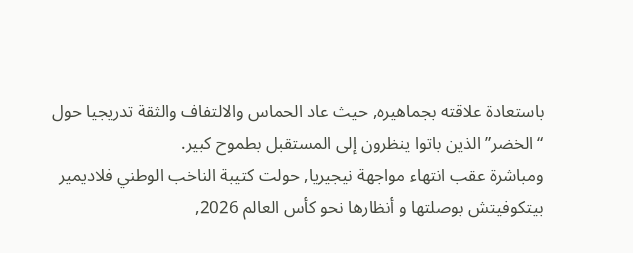باستعادة علاقته بجماهيره, حيث عاد الحماس والالتفاف والثقة تدريجيا حول “الخضر” الذين باتوا ينظرون إلى المستقبل بطموح كبير.
ومباشرة عقب انتهاء مواجهة نيجيريا, حولت كتيبة الناخب الوطني فلاديمير بيتكوفيتش بوصلتها و أنظارها نحو كأس العالم 2026,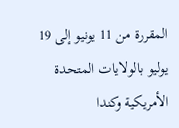المقررة من 11 يونيو إلى 19 يوليو بالولايات المتحدة الأمريكية وكندا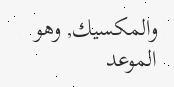والمكسيك, وهو الموعد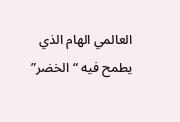العالمي الهام الذي يطمح فيه “الخضر”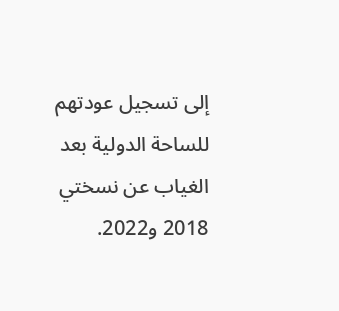إلى تسجيل عودتهم للساحة الدولية بعد الغياب عن نسختي 2018 و2022.